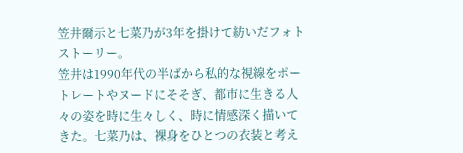笠井爾示と七菜乃が3年を掛けて紡いだフォトストーリー。
笠井は1990年代の半ばから私的な視線をポートレートやヌードにそそぎ、都市に生きる人々の姿を時に生々しく、時に情感深く描いてきた。七菜乃は、裸身をひとつの衣装と考え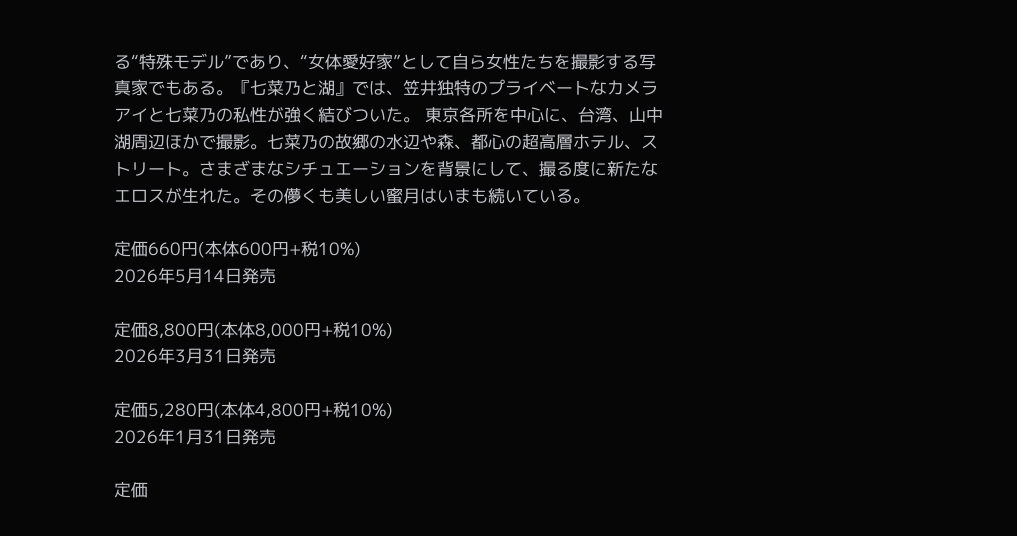る“特殊モデル”であり、“女体愛好家”として自ら女性たちを撮影する写真家でもある。『七菜乃と湖』では、笠井独特のプライベートなカメラアイと七菜乃の私性が強く結びついた。 東京各所を中心に、台湾、山中湖周辺ほかで撮影。七菜乃の故郷の水辺や森、都心の超高層ホテル、ストリート。さまざまなシチュエーションを背景にして、撮る度に新たなエロスが生れた。その儚くも美しい蜜月はいまも続いている。

定価660円(本体600円+税10%)
2026年5月14日発売

定価8,800円(本体8,000円+税10%)
2026年3月31日発売

定価5,280円(本体4,800円+税10%)
2026年1月31日発売

定価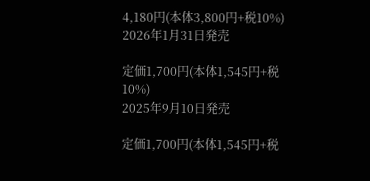4,180円(本体3,800円+税10%)
2026年1月31日発売

定価1,700円(本体1,545円+税10%)
2025年9月10日発売

定価1,700円(本体1,545円+税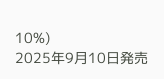10%)
2025年9月10日発売